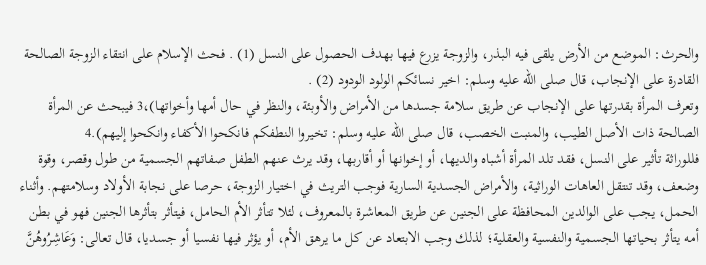والحرث: الموضع من الأرض يلقى فيه البذر، والزوجة يزرع فيها بهدف الحصول على النسل (1) . فحث الإسلام على انتقاء الزوجة الصالحة القادرة على الإنجاب، قال صلى الله عليه وسلم: اخير نسائكم الولود الودود (2) .
وتعرف المرأة بقدرتها على الإنجاب عن طريق سلامة جسدها من الأمراض والأوبئة، والنظر في حال أمها وأخواتها)،3 فيبحث عن المرأة الصالحة ذات الأصل الطيب، والمنبت الخصب، قال صلى الله عليه وسلم: تخيروا النطفكم فانکحوا الأكفاء وانكحوا إليهم).4
فللوراثة تأثير على النسل، فقد تلد المرأة أشباه والديها، أو إخوانها أو أقاربها، وقد يرث عنهم الطفل صفاتهم الجسمية من طول وقصر، وقوة وضعف، وقد تنتقل العاهات الوراثية، والأمراض الجسدية السارية فوجب التريث في اختيار الزوجة، حرصا على نجابة الأولاد وسلامتهم. وأثناء الحمل، يجب على الوالدين المحافظة على الجنين عن طريق المعاشرة بالمعروف، لئلا تتأثر الأم الحامل، فيتأثر بتأثرها الجنين فهو في بطن أمه يتأثر بحياتها الجسمية والنفسية والعقلية؛ لذلك وجب الابتعاد عن كل ما يرهق الأم، أو يؤثر فيها نفسيا أو جسديا، قال تعالى: وَعَاشِرُوهُنَّ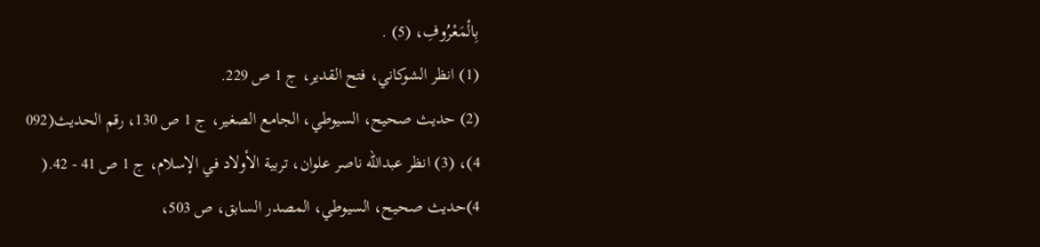بِالْمَعْرُوفِ، (5) .
(1) انظر الشوكاني، فتح القدير، ج 1 ص 229.
(2) حديث صحيح، السيوطي، الجامع الصغير، ج 1 ص 130، رقم الحديث(092
4)، (3) انظر عبدالله ناصر علوان، تربية الأولاد في الإسلام، ج 1 ص 41 - 42.(
4)حديث صحيح، السيوطي، المصدر السابق، ص 503،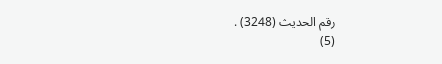رقم الحديث (3248) .
(5)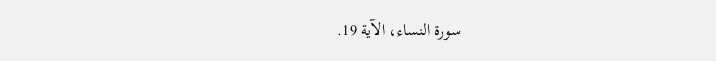سورة النساء، الآية 19.